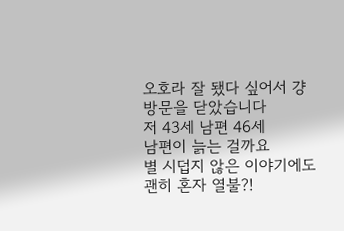오호라 잘 됐다 싶어서 걍 방문을 닫았습니다
저 43세 남편 46세
남편이 늙는 걸까요
별 시덥지 않은 이야기에도 괜히 혼자 열불?!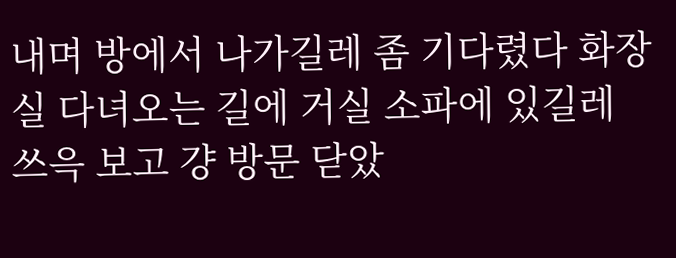내며 방에서 나가길레 좀 기다렸다 화장실 다녀오는 길에 거실 소파에 있길레 쓰윽 보고 걍 방문 닫았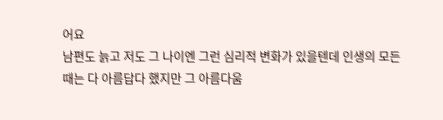어요
남편도 늙고 저도 그 나이엔 그런 심리적 변화가 있을텐데 인생의 모든 때는 다 아름답다 했지만 그 아름다움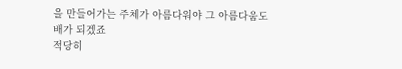을 만들어가는 주체가 아름다워야 그 아름다움도 배가 되겠죠
적당히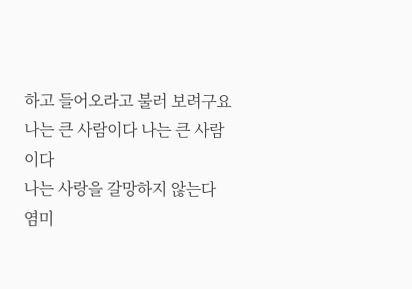하고 들어오라고 불러 보려구요
나는 큰 사람이다 나는 큰 사람이다
나는 사랑을 갈망하지 않는다
염미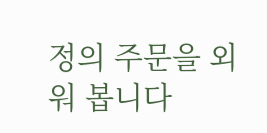정의 주문을 외워 봅니다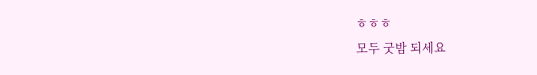ㅎㅎㅎ
모두 굿밤 되세요